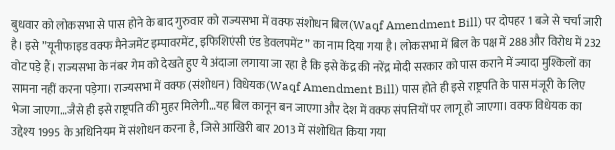बुधवार को लोकसभा से पास होने के बाद गुरुवार को राज्यसभा में वक्फ संशोधन बिल(Waqf Amendment Bill) पर दोपहर 1 बजे से चर्चा जारी है। इसे ”यूनीफाइड वक्फ मैनेजमेंट इम्पावरमेंट, इफिशिएंसी एंड डेवलपमेंट” का नाम दिया गया है। लोकसभा में बिल के पक्ष में 288 और विरोध में 232 वोट पड़े हैं। राज्यसभा के नंबर गेम को देखते हुए ये अंदाजा लगाया जा रहा है कि इसे केंद्र की नरेंद्र मोदी सरकार को पास कराने में ज्यादा मुश्किलों का सामना नहीं करना पड़ेगा। राज्यसभा में वक्फ (संशोधन) विधेयक(Waqf Amendment Bill) पास होते ही इसे राष्ट्रपति के पास मंजूरी के लिए भेजा जाएगा…जैसे ही इसे राष्ट्रपति की मुहर मिलेगी…यह बिल कानून बन जाएगा और देश में वक्फ संपत्तियों पर लागू हो जाएगा। वक्फ विधेयक का उद्देश्य 1995 के अधिनियम में संशोधन करना है, जिसे आखिरी बार 2013 में संशोधित किया गया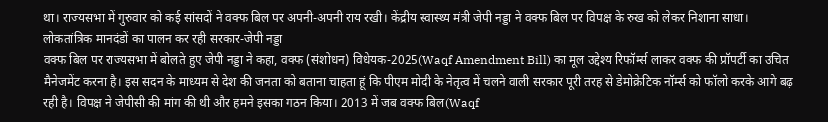था। राज्यसभा में गुरुवार को कई सांसदों ने वक्फ बिल पर अपनी-अपनी राय रखी। केंद्रीय स्वास्थ्य मंत्री जेपी नड्डा ने वक्फ बिल पर विपक्ष के रुख को लेकर निशाना साधा।
लोकतांत्रिक मानदंडों का पालन कर रही सरकार-जेपी नड्डा
वक्फ बिल पर राज्यसभा में बोलते हुए जेपी नड्डा ने कहा, वक्फ (संशोधन) विधेयक-2025(Waqf Amendment Bill) का मूल उद्देश्य रिफॉर्म्स लाकर वक्फ की प्रॉपर्टी का उचित मैनेजमेंट करना है। इस सदन के माध्यम से देश की जनता को बताना चाहता हूं कि पीएम मोदी के नेतृत्व में चलने वाली सरकार पूरी तरह से डेमोक्रेटिक नॉर्म्स को फॉलो करके आगे बढ़ रही है। विपक्ष ने जेपीसी की मांग की थी और हमने इसका गठन किया। 2013 में जब वक्फ बिल(Waqf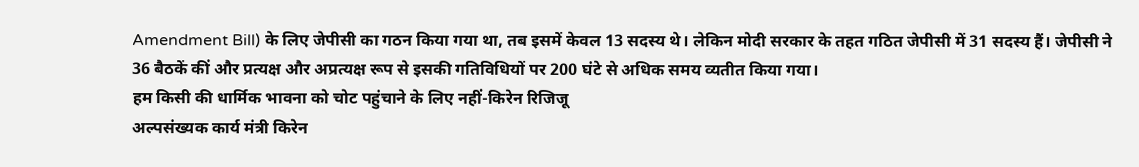Amendment Bill) के लिए जेपीसी का गठन किया गया था, तब इसमें केवल 13 सदस्य थे। लेकिन मोदी सरकार के तहत गठित जेपीसी में 31 सदस्य हैं। जेपीसी ने 36 बैठकें कीं और प्रत्यक्ष और अप्रत्यक्ष रूप से इसकी गतिविधियों पर 200 घंटे से अधिक समय व्यतीत किया गया।
हम किसी की धार्मिक भावना को चोट पहुंचाने के लिए नहीं-किरेन रिजिजू
अल्पसंख्यक कार्य मंत्री किरेन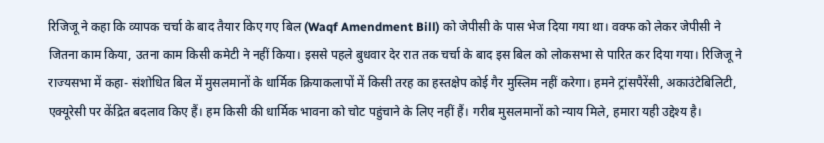रिजिजू ने कहा कि व्यापक चर्चा के बाद तैयार किए गए बिल (Waqf Amendment Bill) को जेपीसी के पास भेज दिया गया था। वक्फ को लेकर जेपीसी ने जितना काम किया, उतना काम किसी कमेटी ने नहीं किया। इससे पहले बुधवार देर रात तक चर्चा के बाद इस बिल को लोकसभा से पारित कर दिया गया। रिजिजू ने राज्यसभा में कहा- संशोधित बिल में मुसलमानों के धार्मिक क्रियाकलापों में किसी तरह का हस्तक्षेप कोई गैर मुस्लिम नहीं करेगा। हमने ट्रांसपैरेंसी, अकाउंटेबिलिटी, एक्यूरेसी पर केंद्रित बदलाव किए हैं। हम किसी की धार्मिक भावना को चोट पहुंचाने के लिए नहीं हैं। गरीब मुसलमानों को न्याय मिले, हमारा यही उद्देश्य है।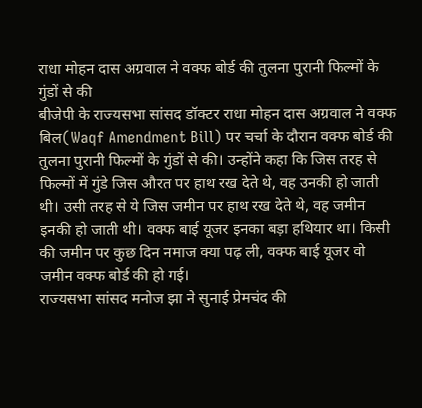राधा मोहन दास अग्रवाल ने वक्फ बोर्ड की तुलना पुरानी फिल्मों के गुंडों से की
बीजेपी के राज्यसभा सांसद डॉक्टर राधा मोहन दास अग्रवाल ने वक्फ बिल(Waqf Amendment Bill) पर चर्चा के दौरान वक्फ बोर्ड की तुलना पुरानी फिल्मों के गुंडों से की। उन्होंने कहा कि जिस तरह से फिल्मों में गुंडे जिस औरत पर हाथ रख देते थे, वह उनकी हो जाती थी। उसी तरह से ये जिस जमीन पर हाथ रख देते थे, वह जमीन इनकी हो जाती थी। वक्फ बाई यूजर इनका बड़ा हथियार था। किसी की जमीन पर कुछ दिन नमाज क्या पढ़ ली, वक्फ बाई यूजर वो जमीन वक्फ बोर्ड की हो गई।
राज्यसभा सांसद मनोज झा ने सुनाई प्रेमचंद की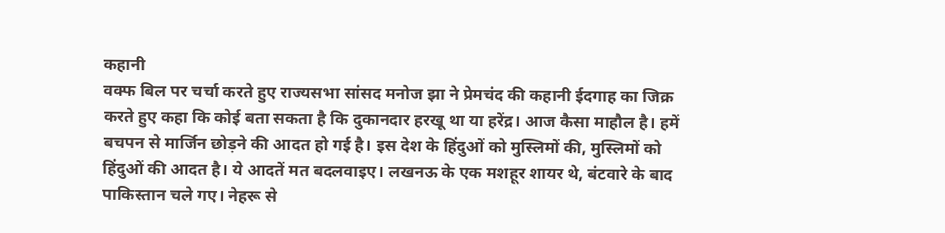कहानी
वक्फ बिल पर चर्चा करते हुए राज्यसभा सांसद मनोज झा ने प्रेमचंद की कहानी ईदगाह का जिक्र करते हुए कहा कि कोई बता सकता है कि दुकानदार हरखू था या हरेंद्र। आज कैसा माहौल है। हमें बचपन से मार्जिन छोड़ने की आदत हो गई है। इस देश के हिंदुओं को मुस्लिमों की, मुस्लिमों को हिंदुओं की आदत है। ये आदतें मत बदलवाइए। लखनऊ के एक मशहूर शायर थे, बंटवारे के बाद पाकिस्तान चले गए। नेहरू से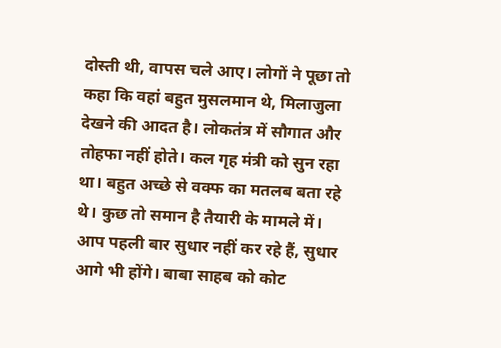दोस्ती थी, वापस चले आए। लोगों ने पूछा तो कहा कि वहां बहुत मुसलमान थे, मिलाजुला देखने की आदत है। लोकतंत्र में सौगात और तोहफा नहीं होते। कल गृह मंत्री को सुन रहा था। बहुत अच्छे से वक्फ का मतलब बता रहे थे। कुछ तो समान है तैयारी के मामले में। आप पहली बार सुधार नहीं कर रहे हैं, सुधार आगे भी होंगे। बाबा साहब को कोट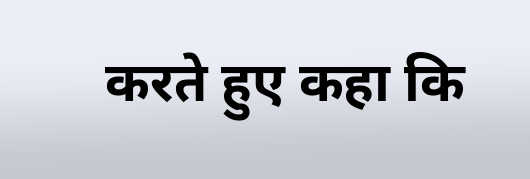करते हुए कहा कि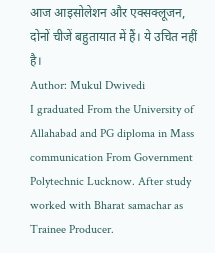आज आइसोलेशन और एक्सक्लूजन, दोनों चीजें बहुतायात में हैं। ये उचित नहीं है।
Author: Mukul Dwivedi
I graduated From the University of Allahabad and PG diploma in Mass communication From Government Polytechnic Lucknow. After study worked with Bharat samachar as Trainee Producer.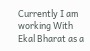Currently I am working With Ekal Bharat as a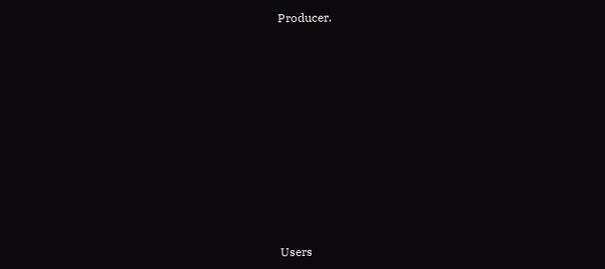Producer.












Users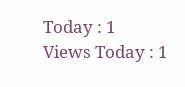Today : 1
Views Today : 1